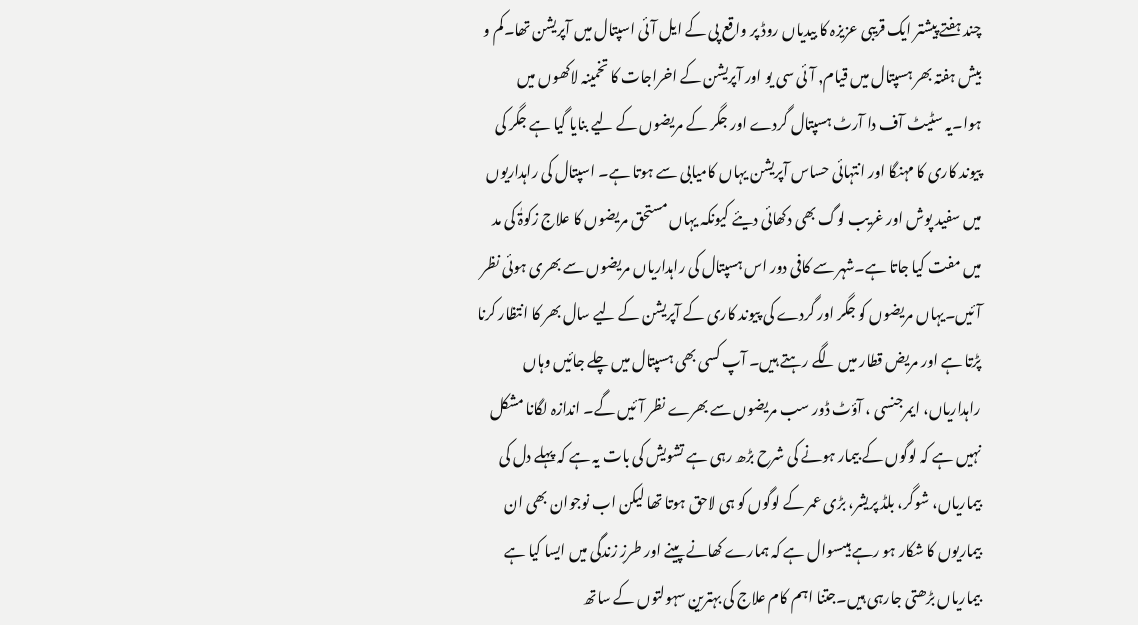چند ہفتے پیشتر ایک قریبی عزیزہ کا بیدیاں روڈ پر واقع پی کے ایل آئی اسپتال میں آپریشن تھا۔کم و بیش ہفتہ بھر ہسپتال میں قیام, آئی سی یو اور آپریشن کے اخراجات کا تخمینہ لاکھوں میں ہوا۔یہ سٹیٹ آف دا آرٹ ہسپتال گردے اور جگر کے مریضوں کے لیے بنایا گیا ہے جگر کی پیوند کاری کا مہنگا اور انتہائی حساس آپریشن یہاں کامیابی سے ہوتا ہے۔ اسپتال کی راہداریوں میں سفید پوش اور غریب لوگ بھی دکھائی دیئے کیونکہ یہاں مستحق مریضوں کا علاج زکوۃٰ کی مد میں مفت کیا جاتا ہے۔شہر سے کافی دور اس ہسپتال کی راہداریاں مریضوں سے بھری ہوئی نظر آئیں۔یہاں مریضوں کو جگر اور گردے کی پیوند کاری کے آپریشن کے لیے سال بھر کا انتظار کرنا پڑتا ہے اور مریض قطار میں لگے رہتے ہیں۔ آپ کسی بھی ہسپتال میں چلے جائیں وہاں راہداریاں، ایمرجنسی ، آؤٹ ڈور سب مریضوں سے بھرے نظر آئیں گے۔ اندازہ لگانا مشکل نہیں ہے کہ لوگوں کے بیمار ہونے کی شرح بڑھ رہی ہے تشویش کی بات یہ ہے کہ پہلے دل کی بیماریاں، شوگر، بلڈ پریشر، بڑی عمر کے لوگوں کو ہی لاحق ہوتا تھا لیکن اب نوجوان بھی ان بیماریوں کا شکار ہو رہے ہیںسوال ہے کہ ہمارے کھانے پینے اور طرزِ زندگی میں ایسا کیا ہے بیماریاں بڑھتی جارہی ہیں۔جتنا اہم کام علاج کی بہترین سہولتوں کے ساتھ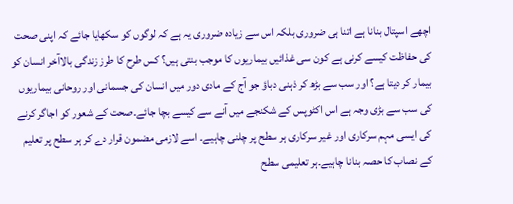اچھے اسپتال بنانا ہے اتنا ہی ضروری بلکہ اس سے زیادہ ضروری یہ ہے کہ لوگوں کو سکھایا جائے کہ اپنی صحت کی حفاظت کیسے کرنی ہے کون سی غذائیں بیماریوں کا موجب بنتی ہیں؟ کس طرح کا طرز زندگی بالاآخر انسان کو بیمار کر دیتا ہے؟ اور سب سے بڑھ کر ذہنی دباؤ جو آج کے مادی دور میں انسان کی جسمانی اور روحانی بیماریوں کی سب سے بڑی وجہ ہے اس اکٹوپس کے شکنجے میں آنے سے کیسے بچا جائے۔صحت کے شعور کو اجاگر کرنے کی ایسی مہم سرکاری اور غیر سرکاری ہر سطح پر چلنی چاہیے۔ اسے لازمی مضمون قرار دے کر ہر سطح پر تعلیم کے نصاب کا حصہ بنانا چاہیے۔ہر تعلیمی سطح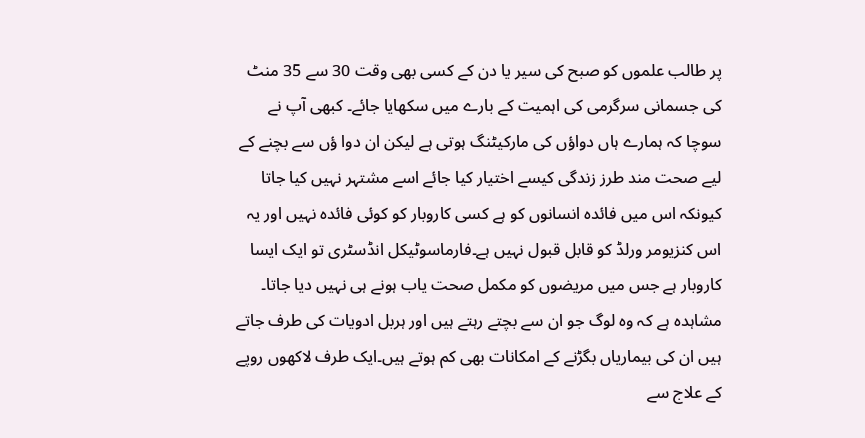پر طالب علموں کو صبح کی سیر یا دن کے کسی بھی وقت 30 سے 35 منٹ کی جسمانی سرگرمی کی اہمیت کے بارے میں سکھایا جائے۔ کبھی آپ نے سوچا کہ ہمارے ہاں دواؤں کی مارکیٹنگ ہوتی ہے لیکن ان دوا ؤں سے بچنے کے لیے صحت مند طرز زندگی کیسے اختیار کیا جائے اسے مشتہر نہیں کیا جاتا کیونکہ اس میں فائدہ انسانوں کو ہے کسی کاروبار کو کوئی فائدہ نہیں اور یہ اس کنزیومر ورلڈ کو قابل قبول نہیں ہے۔فارماسوٹیکل انڈسٹری تو ایک ایسا کاروبار ہے جس میں مریضوں کو مکمل صحت یاب ہونے ہی نہیں دیا جاتا۔ مشاہدہ ہے کہ وہ لوگ جو ان سے بچتے رہتے ہیں اور ہربل ادویات کی طرف جاتے ہیں ان کی بیماریاں بگڑنے کے امکانات بھی کم ہوتے ہیں۔ایک طرف لاکھوں روپے کے علاج سے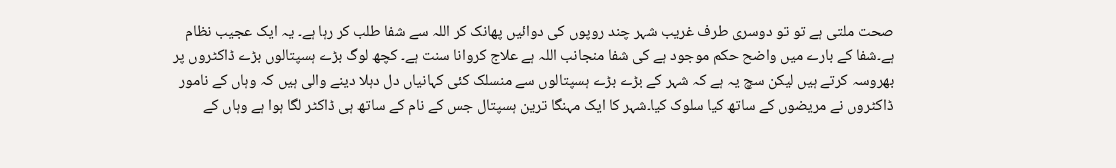صحت ملتی ہے تو تو دوسری طرف غریب شہر چند روپوں کی دوائیں پھانک کر اللہ سے شفا طلب کر رہا ہے۔ یہ ایک عجیب نظام ہے۔شفا کے بارے میں واضح حکم موجود ہے کی شفا منجانب اللہ ہے علاج کروانا سنت ہے۔ کچھ لوگ بڑے ہسپتالوں بڑے ڈاکٹروں پر بھروسہ کرتے ہیں لیکن سچ یہ ہے کہ شہر کے بڑے بڑے ہسپتالوں سے منسلک کئی کہانیاں دل دہلا دینے والی ہیں کہ وہاں کے نامور ڈاکٹروں نے مریضوں کے ساتھ کیا سلوک کیا۔شہر کا ایک مہنگا ترین ہسپتال جس کے نام کے ساتھ ہی ڈاکٹر لگا ہوا ہے وہاں کے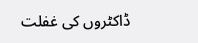ڈاکٹروں کی غفلت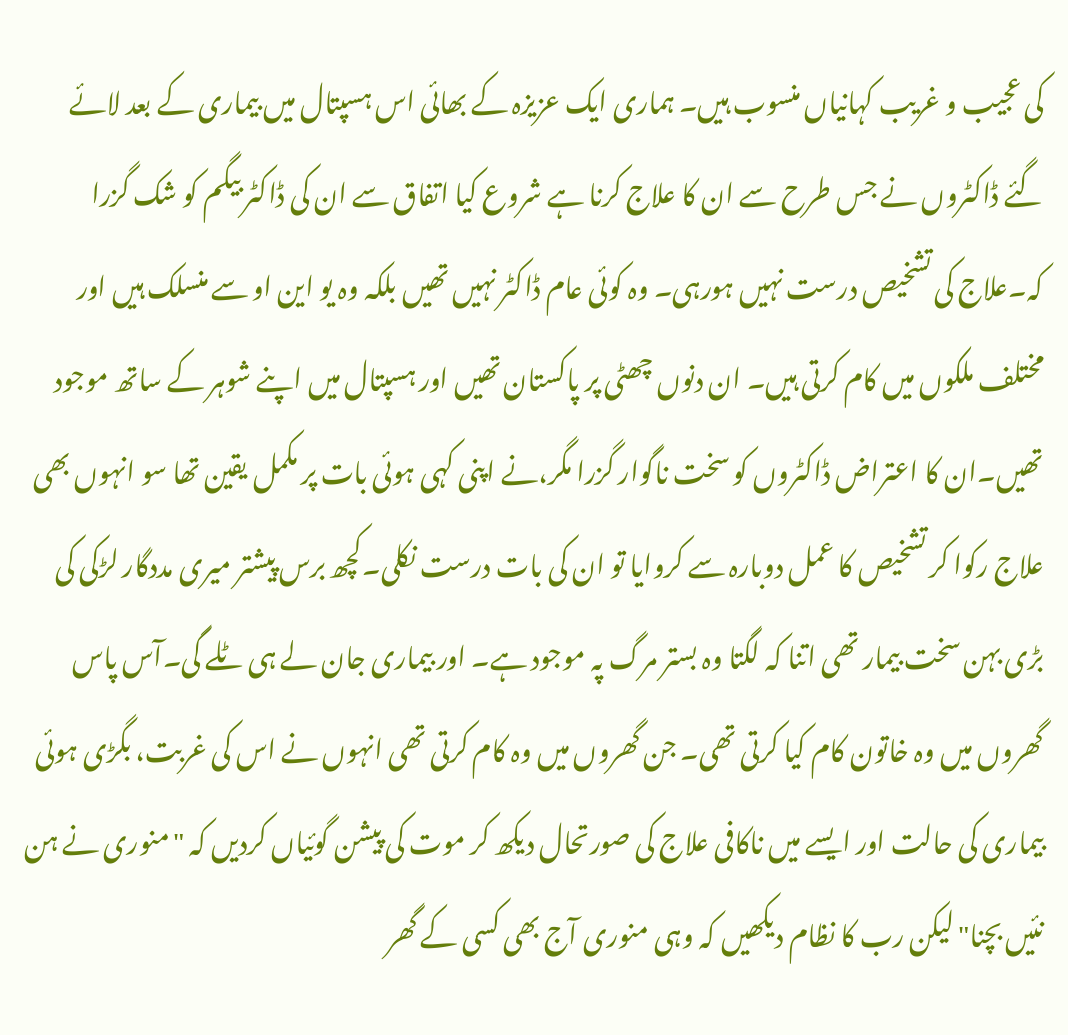کی عجیب و غریب کہانیاں منسوب ہیں۔ ہماری ایک عزیزہ کے بھائی اس ہسپتال میں بیماری کے بعد لائے گئے ڈاکٹروں نے جس طرح سے ان کا علاج کرنا ہے شروع کیا اتفاق سے ان کی ڈاکٹر بیگم کو شک گزرا کہ۔علاج کی تشخیص درست نہیں ہورہی۔ وہ کوئی عام ڈاکٹر نہیں تھیں بلکہ وہ یو این او سے منسلک ہیں اور مختلف ملکوں میں کام کرتی ہیں۔ ان دنوں چھٹی پر پاکستان تھیں اور ہسپتال میں اپنے شوہر کے ساتھ موجود تھیں۔ان کا اعتراض ڈاکٹروں کو سخت ناگوار گزرا مگر،نے اپنی کہی ہوئی بات پر مکمل یقین تھا سو انہوں بھی علاج رکوا کر تشخیص کا عمل دوبارہ سے کروایا تو ان کی بات درست نکلی۔کچھ برس پیشتر میری مددگار لڑکی کی بڑی بہن سخت بیمار تھی اتنا کہ لگتا وہ بستر مرگ پہ موجود ہے۔ اور بیماری جان لے ہی ٹلے گی۔آس پاس گھروں میں وہ خاتون کام کیا کرتی تھی۔ جن گھروں میں وہ کام کرتی تھی انہوں نے اس کی غربت، بگڑی ہوئی بیماری کی حالت اور ایسے میں ناکافی علاج کی صورتحال دیکھ کر موت کی پیشن گوئیاں کردیں کہ "منوری نے ہن نئیں بچنا"لیکن رب کا نظام دیکھیں کہ وہی منوری آج بھی کسی کے گھر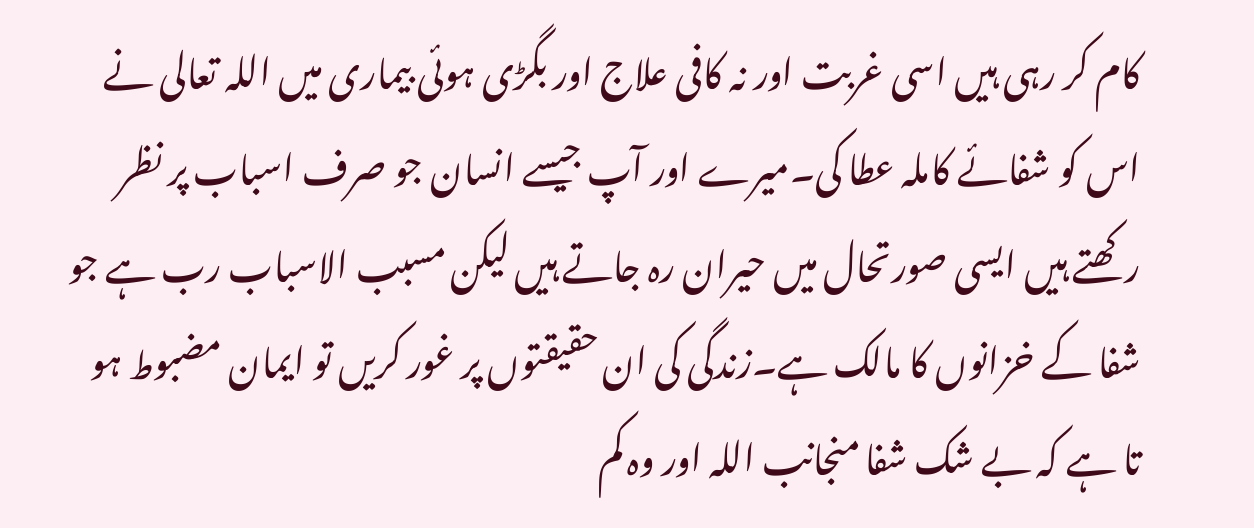کام کر رہی ہیں اسی غربت اور نہ کافی علاج اور بگڑی ہوئی بیماری میں اللہ تعالی نے اس کو شفائے کاملہ عطا کی۔میرے اور آپ جیسے انسان جو صرف اسباب پر نظر رکھتے ہیں ایسی صورتحال میں حیران رہ جاتے ہیں لیکن مسبب الاسباب رب ہے جو شفا کے خزانوں کا مالک ہے۔زندگی کی ان حقیقتوں پر غور کریں تو ایمان مضبوط ہو تا ہے کہ بے شک شفا منجانب اللہ اور وہ کم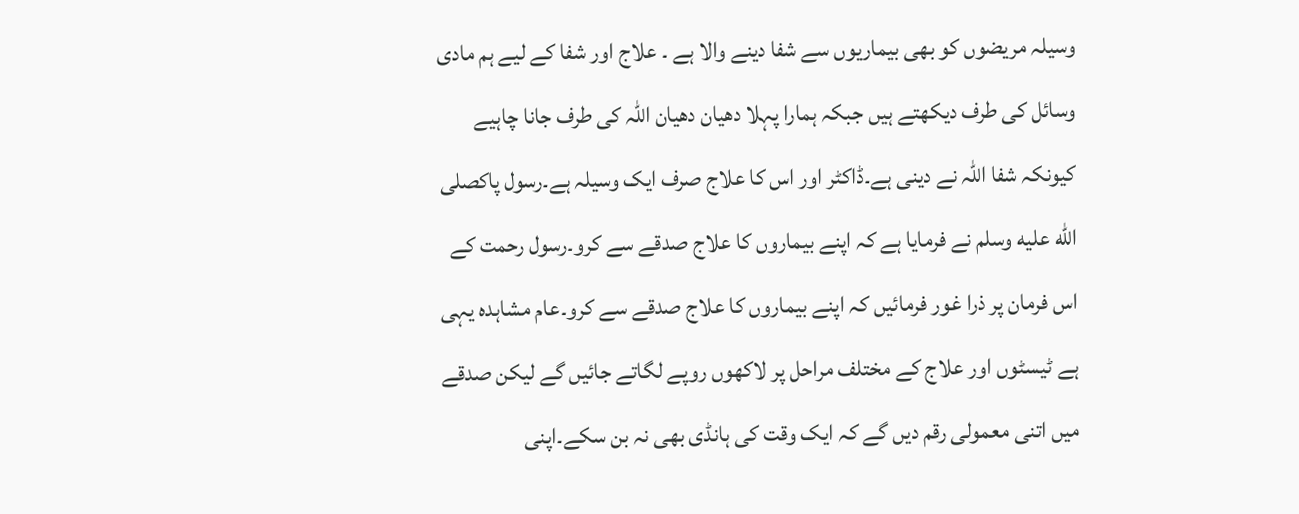وسیلہ مریضوں کو بھی بیماریوں سے شفا دینے والا ہے ۔ علاج اور شفا کے لیے ہم مادی وسائل کی طرف دیکھتے ہیں جبکہ ہمارا پہلا دھیان دھیان اللہ کی طرف جانا چاہیے کیونکہ شفا اللہ نے دینی ہے۔ڈاکٹر اور اس کا علاج صرف ایک وسیلہ ہے۔رسول پاکصلى الله عليه وسلم نے فرمایا ہے کہ اپنے بیماروں کا علاج صدقے سے کرو۔رسول رحمت کے اس فرمان پر ذرا غور فرمائیں کہ اپنے بیماروں کا علاج صدقے سے کرو۔عام مشاہدہ یہی ہے ٹیسٹوں اور علاج کے مختلف مراحل پر لاکھوں روپے لگاتے جائیں گے لیکن صدقے میں اتنی معمولی رقم دیں گے کہ ایک وقت کی ہانڈی بھی نہ بن سکے۔اپنی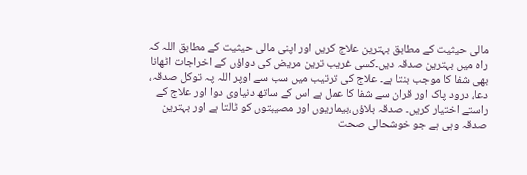مالی حیثیت کے مطابق بہترین علاج کریں اور اپنی مالی حیثیت کے مطابق اللہ کہ راہ میں بہترین صدقہ دیں۔کسی غریب ترین مریض کی دواؤں کے اخراجات اٹھانا بھی شفا کا موجب بنتا ہے۔ علاج کی ترتیب میں سب سے اوپر اللہ پہ توکل صدقہ، دعا، درود پاک اور قران سے شفا کا عمل ہے اس کے ساتھ دنیاوی دوا اور علاج کے راستے اختیار کریں۔ صدقہ بلاؤں،بیماریوں اور مصیبتوں کو ٹالتا ہے اور بہترین صدقہ وہی ہے جو خوشحالی صحت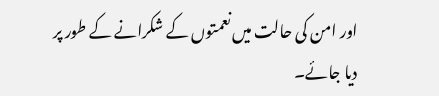اور امن کی حالت میں نعمتوں کے شکرانے کے طور پر دیا جائے۔